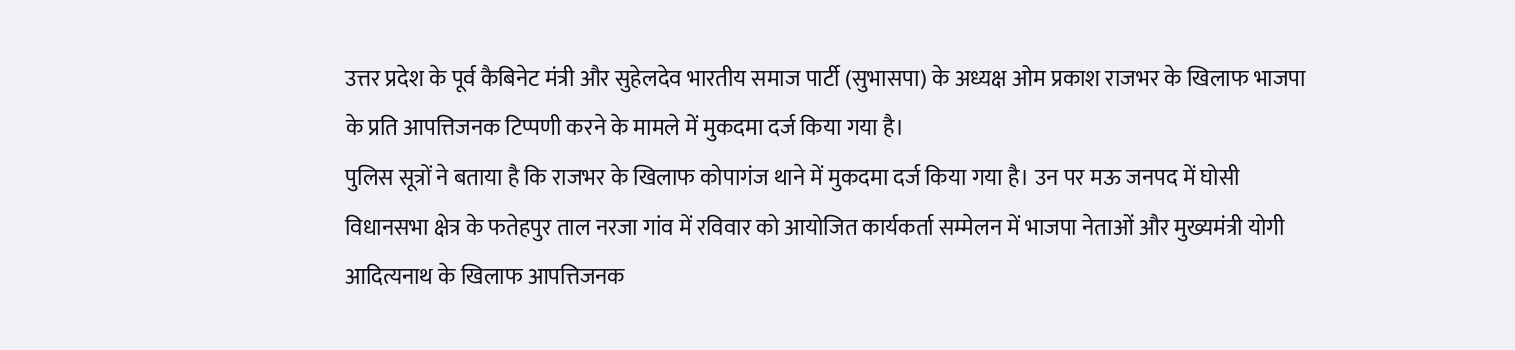उत्तर प्रदेश के पूर्व कैबिनेट मंत्री और सुहेलदेव भारतीय समाज पार्टी (सुभासपा) के अध्यक्ष ओम प्रकाश राजभर के खिलाफ भाजपा के प्रति आपत्तिजनक टिप्पणी करने के मामले में मुकदमा दर्ज किया गया है।
पुलिस सूत्रों ने बताया है कि राजभर के खिलाफ कोपागंज थाने में मुकदमा दर्ज किया गया है। उन पर मऊ जनपद में घोसी विधानसभा क्षेत्र के फतेहपुर ताल नरजा गांव में रविवार को आयोजित कार्यकर्ता सम्मेलन में भाजपा नेताओं और मुख्यमंत्री योगी आदित्यनाथ के खिलाफ आपत्तिजनक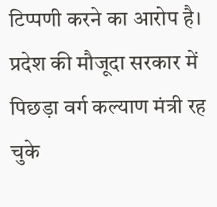टिप्पणी करने का आरोप है।
प्रदेश की मौजूदा सरकार में पिछड़ा वर्ग कल्याण मंत्री रह चुके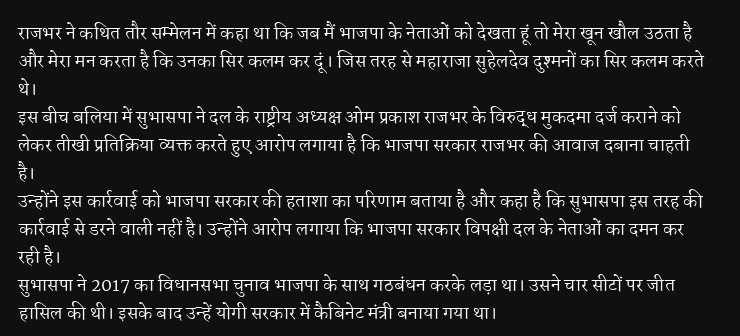राजभर ने कथित तौर सम्मेलन में कहा था कि जब मैं भाजपा के नेताओं को देखता हूं तो मेरा खून खौल उठता है और मेरा मन करता है कि उनका सिर कलम कर दूं। जिस तरह से महाराजा सुहेलदेव दुश्मनों का सिर कलम करते थे।
इस बीच बलिया में सुभासपा ने दल के राष्ट्रीय अध्यक्ष ओम प्रकाश राजभर के विरुद्ध मुकदमा दर्ज कराने को लेकर तीखी प्रतिक्रिया व्यक्त करते हुए आरोप लगाया है कि भाजपा सरकार राजभर की आवाज दबाना चाहती है।
उन्होंने इस कार्रवाई को भाजपा सरकार की हताशा का परिणाम बताया है और कहा है कि सुभासपा इस तरह की कार्रवाई से डरने वाली नहीं है। उन्होंने आरोप लगाया कि भाजपा सरकार विपक्षी दल के नेताओं का दमन कर रही है।
सुभासपा ने 2017 का विधानसभा चुनाव भाजपा के साथ गठबंधन करके लड़ा था। उसने चार सीटों पर जीत हासिल की थी। इसके बाद उन्हें योगी सरकार में कैबिनेट मंत्री बनाया गया था।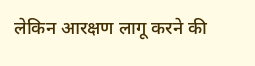लेकिन आरक्षण लागू करने की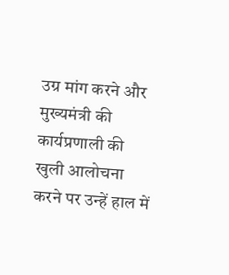उग्र मांग करने और मुख्यमंत्री की कार्यप्रणाली की खुली आलोचना करने पर उन्हें हाल में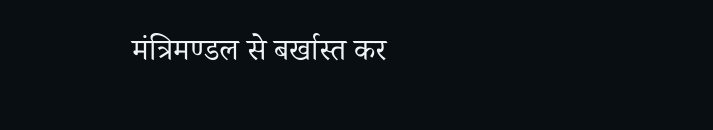मंत्रिमण्डल से बर्खास्त कर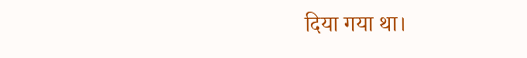दिया गया था।